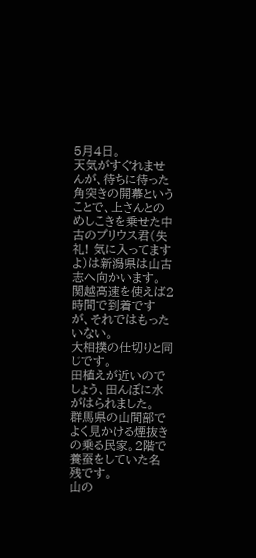5月4日。
天気がすぐれませんが、待ちに待った角突きの開幕ということで、上さんとのめしこきを乗せた中古のプリウス君(失礼! 気に入ってますよ)は新潟県は山古志へ向かいます。
関越高速を使えば2時間で到着ですが、それではもったいない。
大相撲の仕切りと同じです。
田植えが近いのでしょう、田んぼに水がはられました。
群馬県の山間部でよく見かける煙抜きの乗る民家。2階で養蚕をしていた名残です。
山の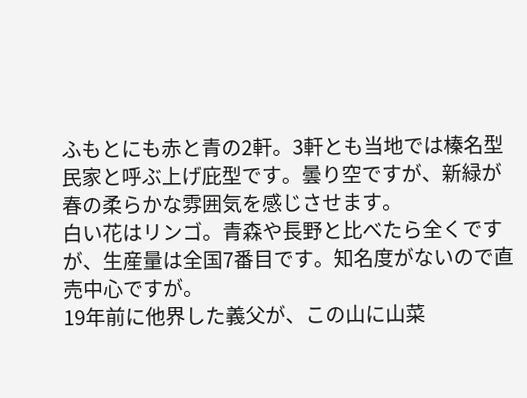ふもとにも赤と青の2軒。3軒とも当地では榛名型民家と呼ぶ上げ庇型です。曇り空ですが、新緑が春の柔らかな雰囲気を感じさせます。
白い花はリンゴ。青森や長野と比べたら全くですが、生産量は全国7番目です。知名度がないので直売中心ですが。
19年前に他界した義父が、この山に山菜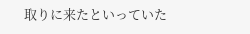取りに来たといっていた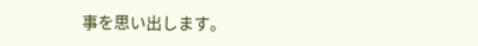事を思い出します。